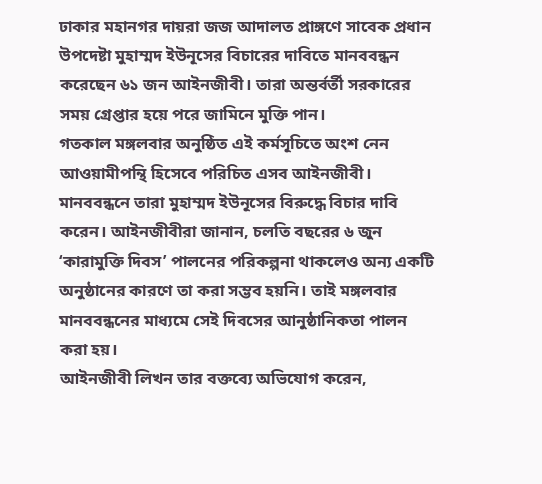ঢাকার মহানগর দায়রা জজ আদালত প্রাঙ্গণে সাবেক প্রধান উপদেষ্টা মুহাম্মদ ইউনূসের বিচারের দাবিতে মানববন্ধন করেছেন ৬১ জন আইনজীবী। তারা অন্তর্বর্তী সরকারের সময় গ্রেপ্তার হয়ে পরে জামিনে মুক্তি পান।
গতকাল মঙ্গলবার অনুষ্ঠিত এই কর্মসূচিতে অংশ নেন আওয়ামীপন্থি হিসেবে পরিচিত এসব আইনজীবী। মানববন্ধনে তারা মুহাম্মদ ইউনূসের বিরুদ্ধে বিচার দাবি করেন। আইনজীবীরা জানান, চলতি বছরের ৬ জুন ‘কারামুক্তি দিবস’ পালনের পরিকল্পনা থাকলেও অন্য একটি অনুষ্ঠানের কারণে তা করা সম্ভব হয়নি। তাই মঙ্গলবার মানববন্ধনের মাধ্যমে সেই দিবসের আনুষ্ঠানিকতা পালন করা হয়।
আইনজীবী লিখন তার বক্তব্যে অভিযোগ করেন,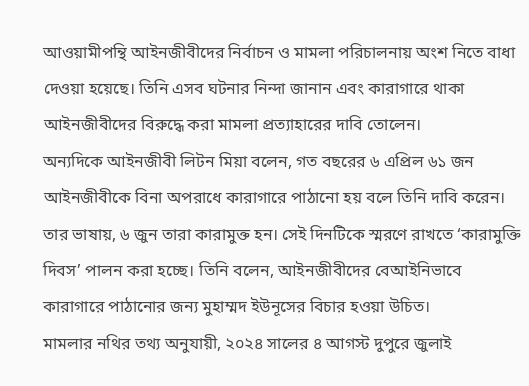আওয়ামীপন্থি আইনজীবীদের নির্বাচন ও মামলা পরিচালনায় অংশ নিতে বাধা দেওয়া হয়েছে। তিনি এসব ঘটনার নিন্দা জানান এবং কারাগারে থাকা আইনজীবীদের বিরুদ্ধে করা মামলা প্রত্যাহারের দাবি তোলেন।
অন্যদিকে আইনজীবী লিটন মিয়া বলেন, গত বছরের ৬ এপ্রিল ৬১ জন আইনজীবীকে বিনা অপরাধে কারাগারে পাঠানো হয় বলে তিনি দাবি করেন। তার ভাষায়, ৬ জুন তারা কারামুক্ত হন। সেই দিনটিকে স্মরণে রাখতে ‘কারামুক্তি দিবস’ পালন করা হচ্ছে। তিনি বলেন, আইনজীবীদের বেআইনিভাবে কারাগারে পাঠানোর জন্য মুহাম্মদ ইউনূসের বিচার হওয়া উচিত।
মামলার নথির তথ্য অনুযায়ী, ২০২৪ সালের ৪ আগস্ট দুপুরে জুলাই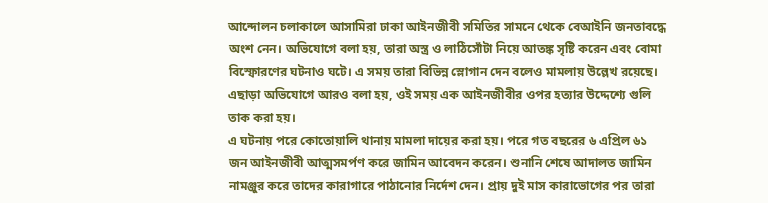আন্দোলন চলাকালে আসামিরা ঢাকা আইনজীবী সমিতির সামনে থেকে বেআইনি জনতাবদ্ধে অংশ নেন। অভিযোগে বলা হয়, তারা অস্ত্র ও লাঠিসোঁটা নিয়ে আতঙ্ক সৃষ্টি করেন এবং বোমা বিস্ফোরণের ঘটনাও ঘটে। এ সময় তারা বিভিন্ন স্লোগান দেন বলেও মামলায় উল্লেখ রয়েছে। এছাড়া অভিযোগে আরও বলা হয়, ওই সময় এক আইনজীবীর ওপর হত্যার উদ্দেশ্যে গুলি তাক করা হয়।
এ ঘটনায় পরে কোতোয়ালি থানায় মামলা দায়ের করা হয়। পরে গত বছরের ৬ এপ্রিল ৬১ জন আইনজীবী আত্মসমর্পণ করে জামিন আবেদন করেন। শুনানি শেষে আদালত জামিন নামঞ্জুর করে তাদের কারাগারে পাঠানোর নির্দেশ দেন। প্রায় দুই মাস কারাভোগের পর তারা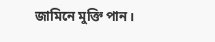জামিনে মুক্তি পান।